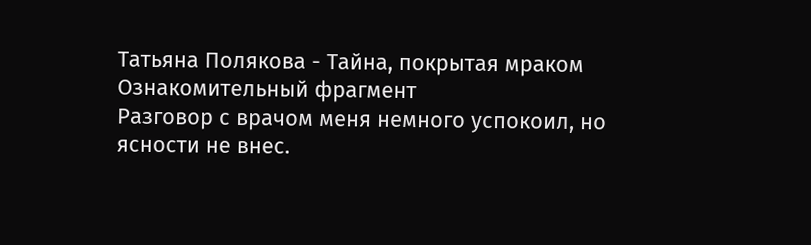Татьяна Полякова - Тайна, покрытая мраком
Ознакомительный фрагмент
Разговор с врачом меня немного успокоил, но ясности не внес.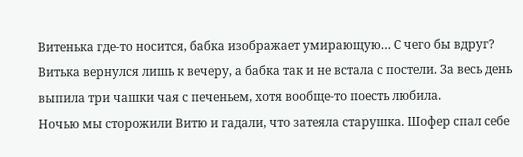Витенька где-то носится, бабка изображает умирающую… С чего бы вдруг?
Витька вернулся лишь к вечеру, а бабка так и не встала с постели. За весь день выпила три чашки чая с печеньем, хотя вообще-то поесть любила.
Ночью мы сторожили Витю и гадали, что затеяла старушка. Шофер спал себе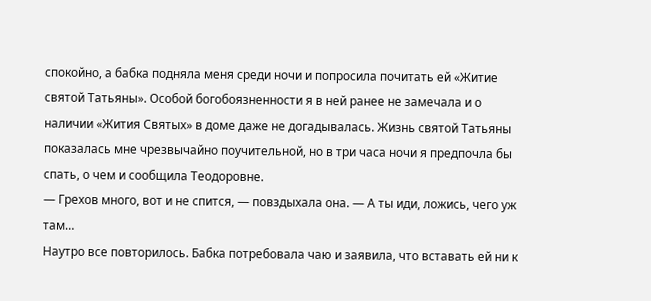спокойно, а бабка подняла меня среди ночи и попросила почитать ей «Житие святой Татьяны». Особой богобоязненности я в ней ранее не замечала и о наличии «Жития Святых» в доме даже не догадывалась. Жизнь святой Татьяны показалась мне чрезвычайно поучительной, но в три часа ночи я предпочла бы спать, о чем и сообщила Теодоровне.
— Грехов много, вот и не спится, — повздыхала она. — А ты иди, ложись, чего уж там…
Наутро все повторилось. Бабка потребовала чаю и заявила, что вставать ей ни к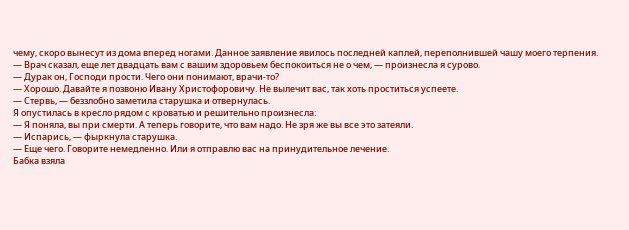чему, скоро вынесут из дома вперед ногами. Данное заявление явилось последней каплей, переполнившей чашу моего терпения.
— Врач сказал, еще лет двадцать вам с вашим здоровьем беспокоиться не о чем, — произнесла я сурово.
— Дурак он, Господи прости. Чего они понимают, врачи-то?
— Хорошо. Давайте я позвоню Ивану Христофоровичу. Не вылечит вас, так хоть проститься успеете.
— Стервь, — беззлобно заметила старушка и отвернулась.
Я опустилась в кресло рядом с кроватью и решительно произнесла:
— Я поняла, вы при смерти. А теперь говорите, что вам надо. Не зря же вы все это затеяли.
— Испарись, — фыркнула старушка.
— Еще чего. Говорите немедленно. Или я отправлю вас на принудительное лечение.
Бабка взяла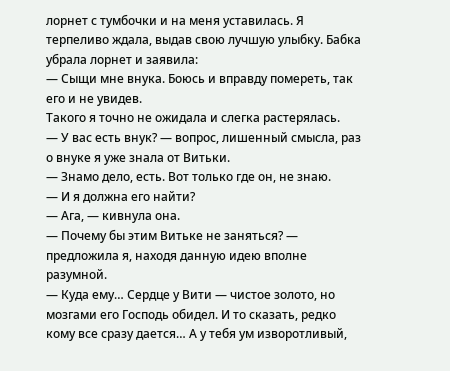лорнет с тумбочки и на меня уставилась. Я терпеливо ждала, выдав свою лучшую улыбку. Бабка убрала лорнет и заявила:
— Сыщи мне внука. Боюсь и вправду помереть, так его и не увидев.
Такого я точно не ожидала и слегка растерялась.
— У вас есть внук? — вопрос, лишенный смысла, раз о внуке я уже знала от Витьки.
— Знамо дело, есть. Вот только где он, не знаю.
— И я должна его найти?
— Ага, — кивнула она.
— Почему бы этим Витьке не заняться? — предложила я, находя данную идею вполне разумной.
— Куда ему… Сердце у Вити — чистое золото, но мозгами его Господь обидел. И то сказать, редко кому все сразу дается… А у тебя ум изворотливый,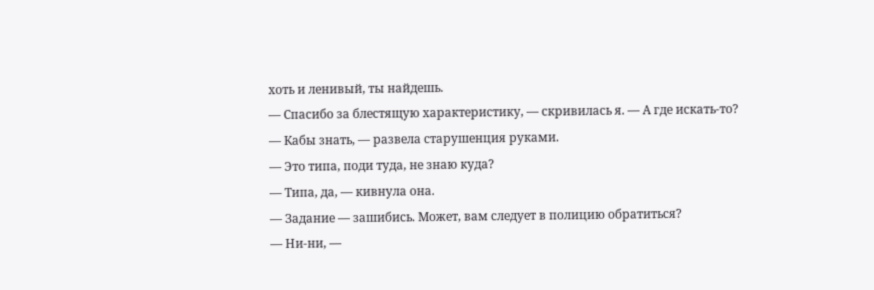хоть и ленивый, ты найдешь.
— Спасибо за блестящую характеристику, — скривилась я. — А где искать-то?
— Кабы знать, — развела старушенция руками.
— Это типа, поди туда, не знаю куда?
— Типа, да, — кивнула она.
— Задание — зашибись. Может, вам следует в полицию обратиться?
— Ни-ни, —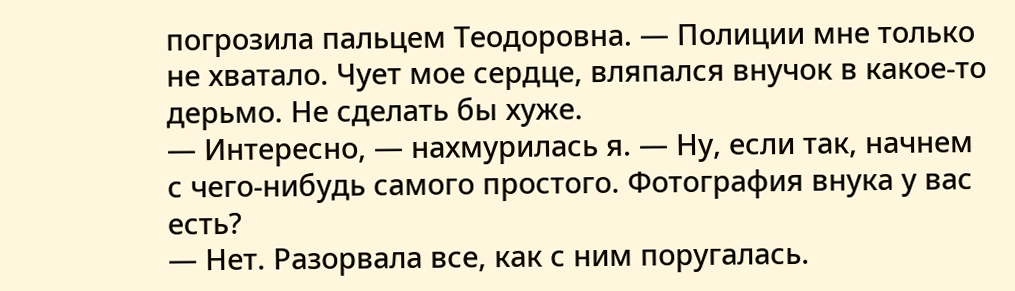погрозила пальцем Теодоровна. — Полиции мне только не хватало. Чует мое сердце, вляпался внучок в какое-то дерьмо. Не сделать бы хуже.
— Интересно, — нахмурилась я. — Ну, если так, начнем с чего-нибудь самого простого. Фотография внука у вас есть?
— Нет. Разорвала все, как с ним поругалась.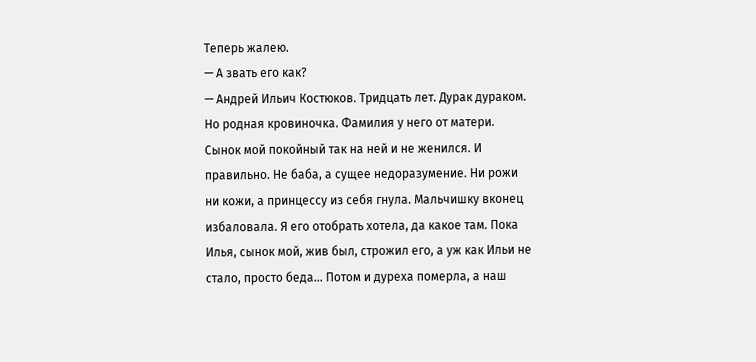Теперь жалею.
— А звать его как?
— Андрей Ильич Костюков. Тридцать лет. Дурак дураком. Но родная кровиночка. Фамилия у него от матери. Сынок мой покойный так на ней и не женился. И правильно. Не баба, а сущее недоразумение. Ни рожи ни кожи, а принцессу из себя гнула. Мальчишку вконец избаловала. Я его отобрать хотела, да какое там. Пока Илья, сынок мой, жив был, строжил его, а уж как Ильи не стало, просто беда… Потом и дуреха померла, а наш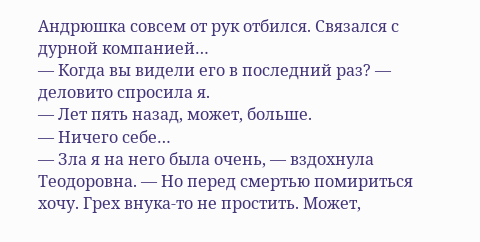Андрюшка совсем от рук отбился. Связался с дурной компанией…
— Когда вы видели его в последний раз? — деловито спросила я.
— Лет пять назад, может, больше.
— Ничего себе…
— Зла я на него была очень, — вздохнула Теодоровна. — Но перед смертью помириться хочу. Грех внука-то не простить. Может,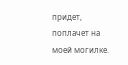придет, поплачет на моей могилке.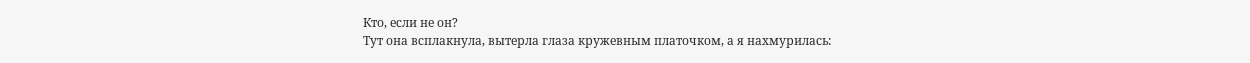Кто, если не он?
Тут она всплакнула, вытерла глаза кружевным платочком, а я нахмурилась: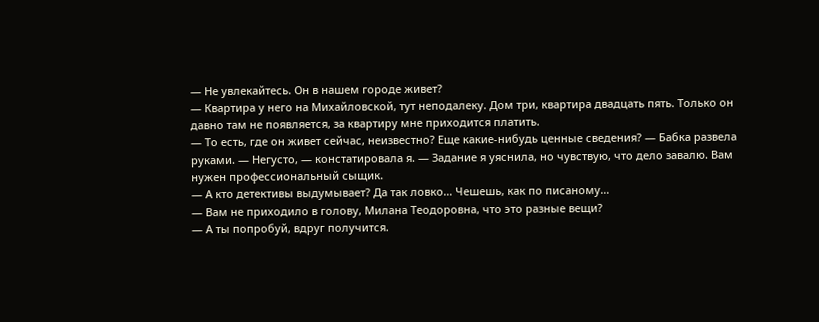— Не увлекайтесь. Он в нашем городе живет?
— Квартира у него на Михайловской, тут неподалеку. Дом три, квартира двадцать пять. Только он давно там не появляется, за квартиру мне приходится платить.
— То есть, где он живет сейчас, неизвестно? Еще какие-нибудь ценные сведения? — Бабка развела руками. — Негусто, — констатировала я. — Задание я уяснила, но чувствую, что дело завалю. Вам нужен профессиональный сыщик.
— А кто детективы выдумывает? Да так ловко… Чешешь, как по писаному…
— Вам не приходило в голову, Милана Теодоровна, что это разные вещи?
— А ты попробуй, вдруг получится.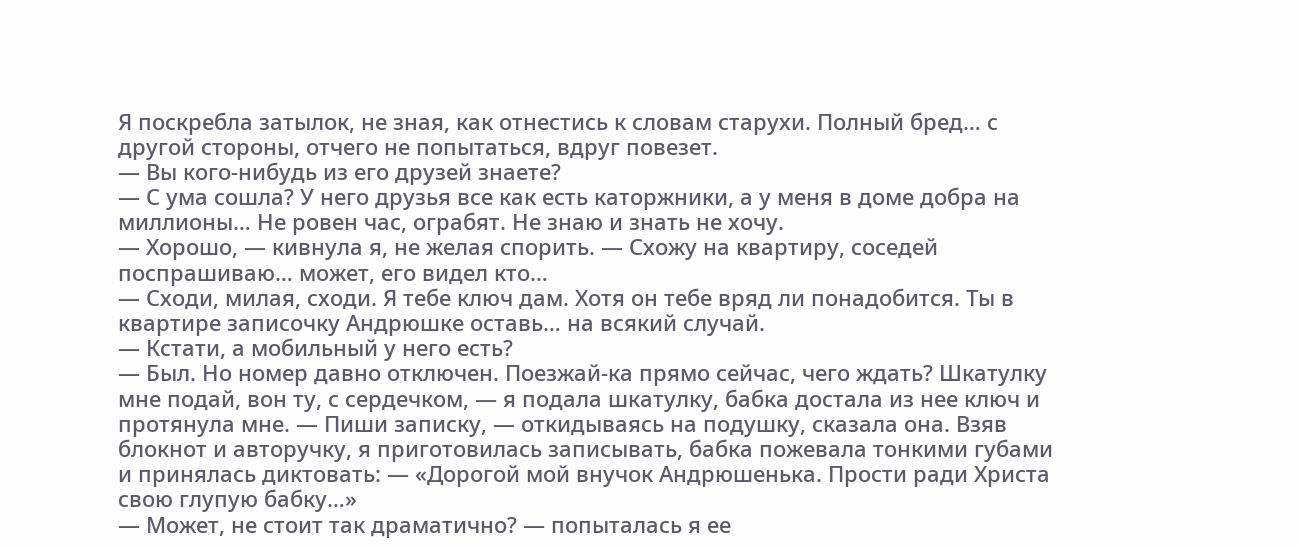Я поскребла затылок, не зная, как отнестись к словам старухи. Полный бред… с другой стороны, отчего не попытаться, вдруг повезет.
— Вы кого-нибудь из его друзей знаете?
— С ума сошла? У него друзья все как есть каторжники, а у меня в доме добра на миллионы… Не ровен час, ограбят. Не знаю и знать не хочу.
— Хорошо, — кивнула я, не желая спорить. — Схожу на квартиру, соседей поспрашиваю… может, его видел кто…
— Сходи, милая, сходи. Я тебе ключ дам. Хотя он тебе вряд ли понадобится. Ты в квартире записочку Андрюшке оставь… на всякий случай.
— Кстати, а мобильный у него есть?
— Был. Но номер давно отключен. Поезжай-ка прямо сейчас, чего ждать? Шкатулку мне подай, вон ту, с сердечком, — я подала шкатулку, бабка достала из нее ключ и протянула мне. — Пиши записку, — откидываясь на подушку, сказала она. Взяв блокнот и авторучку, я приготовилась записывать, бабка пожевала тонкими губами и принялась диктовать: — «Дорогой мой внучок Андрюшенька. Прости ради Христа свою глупую бабку…»
— Может, не стоит так драматично? — попыталась я ее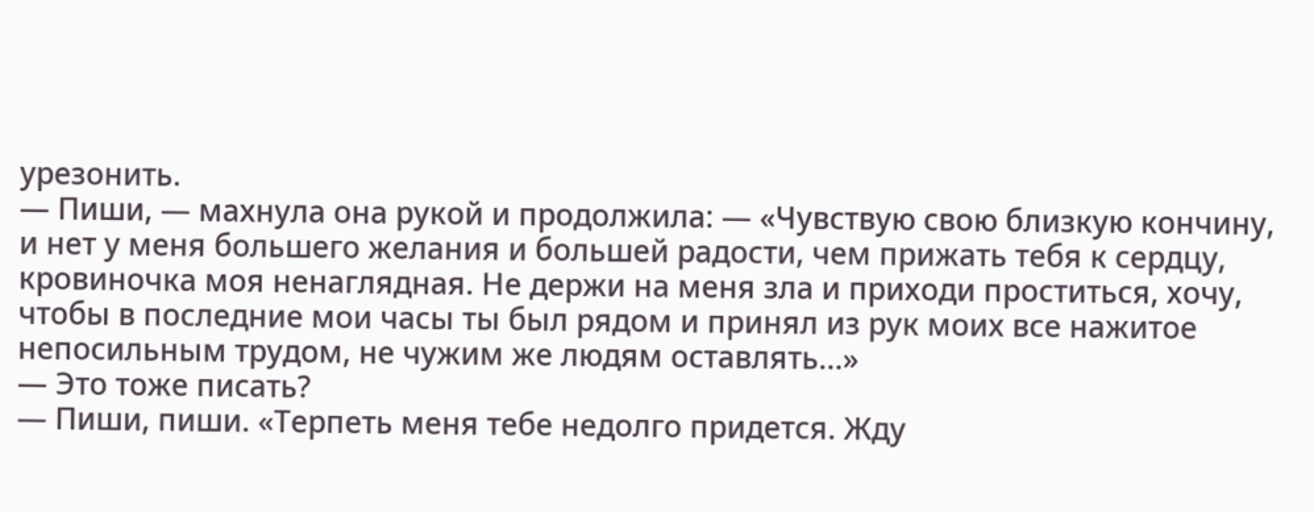урезонить.
— Пиши, — махнула она рукой и продолжила: — «Чувствую свою близкую кончину, и нет у меня большего желания и большей радости, чем прижать тебя к сердцу, кровиночка моя ненаглядная. Не держи на меня зла и приходи проститься, хочу, чтобы в последние мои часы ты был рядом и принял из рук моих все нажитое непосильным трудом, не чужим же людям оставлять…»
— Это тоже писать?
— Пиши, пиши. «Терпеть меня тебе недолго придется. Жду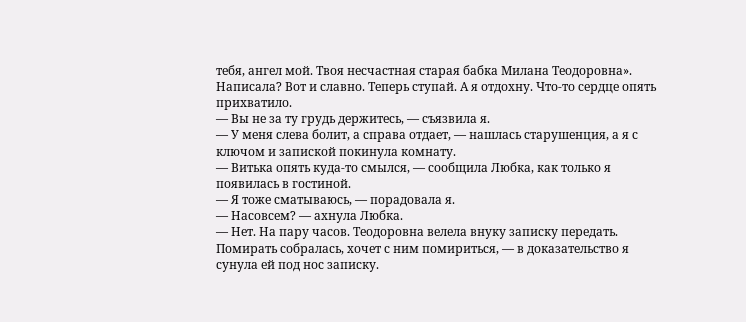тебя, ангел мой. Твоя несчастная старая бабка Милана Теодоровна». Написала? Вот и славно. Теперь ступай. А я отдохну. Что-то сердце опять прихватило.
— Вы не за ту грудь держитесь, — съязвила я.
— У меня слева болит, а справа отдает, — нашлась старушенция, а я с ключом и запиской покинула комнату.
— Витька опять куда-то смылся, — сообщила Любка, как только я появилась в гостиной.
— Я тоже сматываюсь, — порадовала я.
— Насовсем? — ахнула Любка.
— Нет. На пару часов. Теодоровна велела внуку записку передать. Помирать собралась, хочет с ним помириться, — в доказательство я сунула ей под нос записку.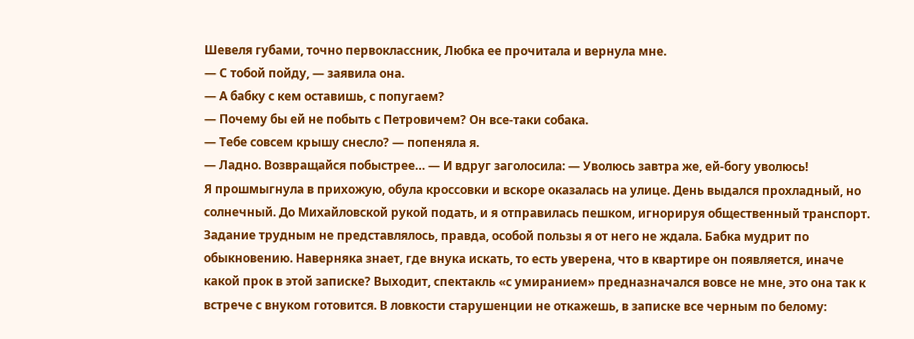Шевеля губами, точно первоклассник, Любка ее прочитала и вернула мне.
— С тобой пойду, — заявила она.
— А бабку с кем оставишь, с попугаем?
— Почему бы ей не побыть с Петровичем? Он все-таки собака.
— Тебе совсем крышу снесло? — попеняла я.
— Ладно. Возвращайся побыстрее… — И вдруг заголосила: — Уволюсь завтра же, ей-богу уволюсь!
Я прошмыгнула в прихожую, обула кроссовки и вскоре оказалась на улице. День выдался прохладный, но солнечный. До Михайловской рукой подать, и я отправилась пешком, игнорируя общественный транспорт. Задание трудным не представлялось, правда, особой пользы я от него не ждала. Бабка мудрит по обыкновению. Наверняка знает, где внука искать, то есть уверена, что в квартире он появляется, иначе какой прок в этой записке? Выходит, спектакль «с умиранием» предназначался вовсе не мне, это она так к встрече с внуком готовится. В ловкости старушенции не откажешь, в записке все черным по белому: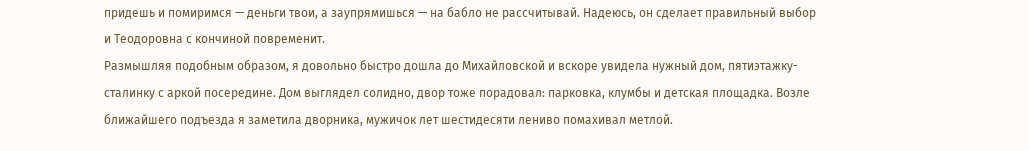придешь и помиримся — деньги твои, а заупрямишься — на бабло не рассчитывай. Надеюсь, он сделает правильный выбор и Теодоровна с кончиной повременит.
Размышляя подобным образом, я довольно быстро дошла до Михайловской и вскоре увидела нужный дом, пятиэтажку-сталинку с аркой посередине. Дом выглядел солидно, двор тоже порадовал: парковка, клумбы и детская площадка. Возле ближайшего подъезда я заметила дворника, мужичок лет шестидесяти лениво помахивал метлой.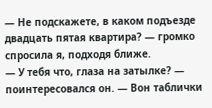— Не подскажете, в каком подъезде двадцать пятая квартира? — громко спросила я, подходя ближе.
— У тебя что, глаза на затылке? — поинтересовался он. — Вон таблички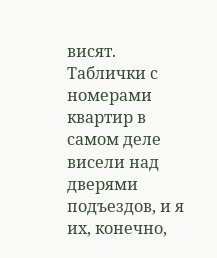висят.
Таблички с номерами квартир в самом деле висели над дверями подъездов, и я их, конечно,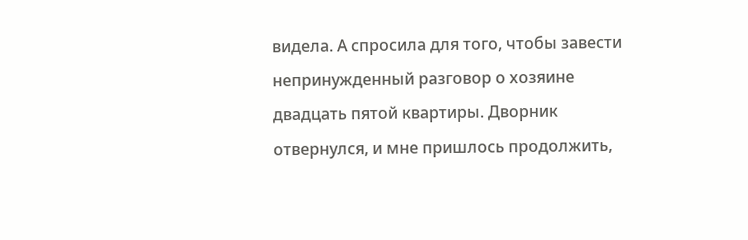видела. А спросила для того, чтобы завести непринужденный разговор о хозяине двадцать пятой квартиры. Дворник отвернулся, и мне пришлось продолжить,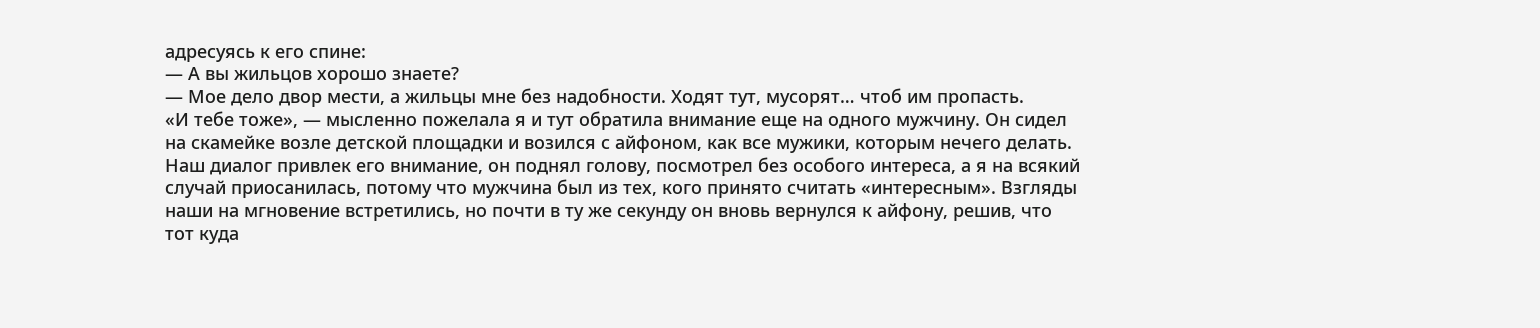адресуясь к его спине:
— А вы жильцов хорошо знаете?
— Мое дело двор мести, а жильцы мне без надобности. Ходят тут, мусорят… чтоб им пропасть.
«И тебе тоже», — мысленно пожелала я и тут обратила внимание еще на одного мужчину. Он сидел на скамейке возле детской площадки и возился с айфоном, как все мужики, которым нечего делать. Наш диалог привлек его внимание, он поднял голову, посмотрел без особого интереса, а я на всякий случай приосанилась, потому что мужчина был из тех, кого принято считать «интересным». Взгляды наши на мгновение встретились, но почти в ту же секунду он вновь вернулся к айфону, решив, что тот куда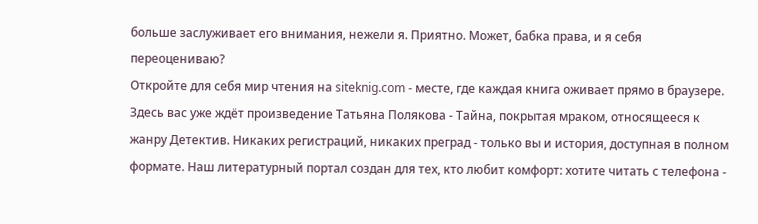больше заслуживает его внимания, нежели я. Приятно. Может, бабка права, и я себя переоцениваю?
Откройте для себя мир чтения на siteknig.com - месте, где каждая книга оживает прямо в браузере. Здесь вас уже ждёт произведение Татьяна Полякова - Тайна, покрытая мраком, относящееся к жанру Детектив. Никаких регистраций, никаких преград - только вы и история, доступная в полном формате. Наш литературный портал создан для тех, кто любит комфорт: хотите читать с телефона -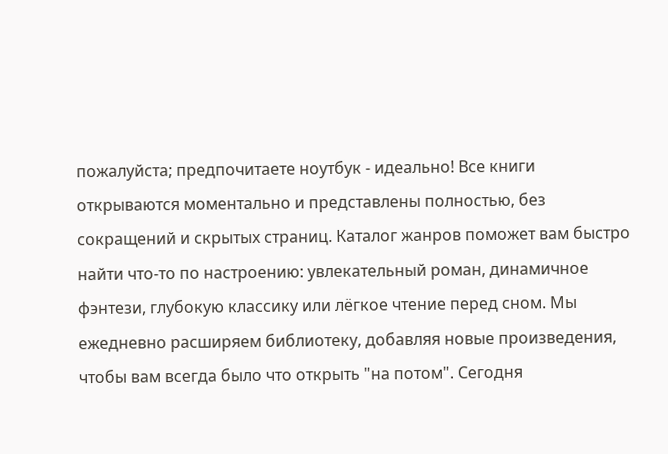пожалуйста; предпочитаете ноутбук - идеально! Все книги открываются моментально и представлены полностью, без сокращений и скрытых страниц. Каталог жанров поможет вам быстро найти что-то по настроению: увлекательный роман, динамичное фэнтези, глубокую классику или лёгкое чтение перед сном. Мы ежедневно расширяем библиотеку, добавляя новые произведения, чтобы вам всегда было что открыть "на потом". Сегодня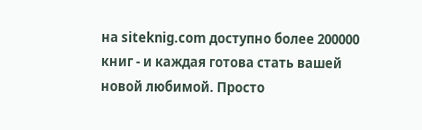на siteknig.com доступно более 200000 книг - и каждая готова стать вашей новой любимой. Просто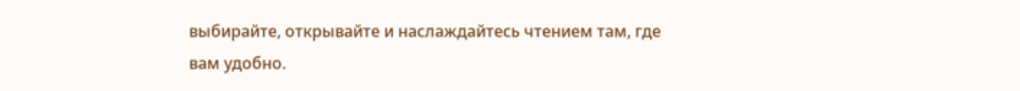выбирайте, открывайте и наслаждайтесь чтением там, где вам удобно.